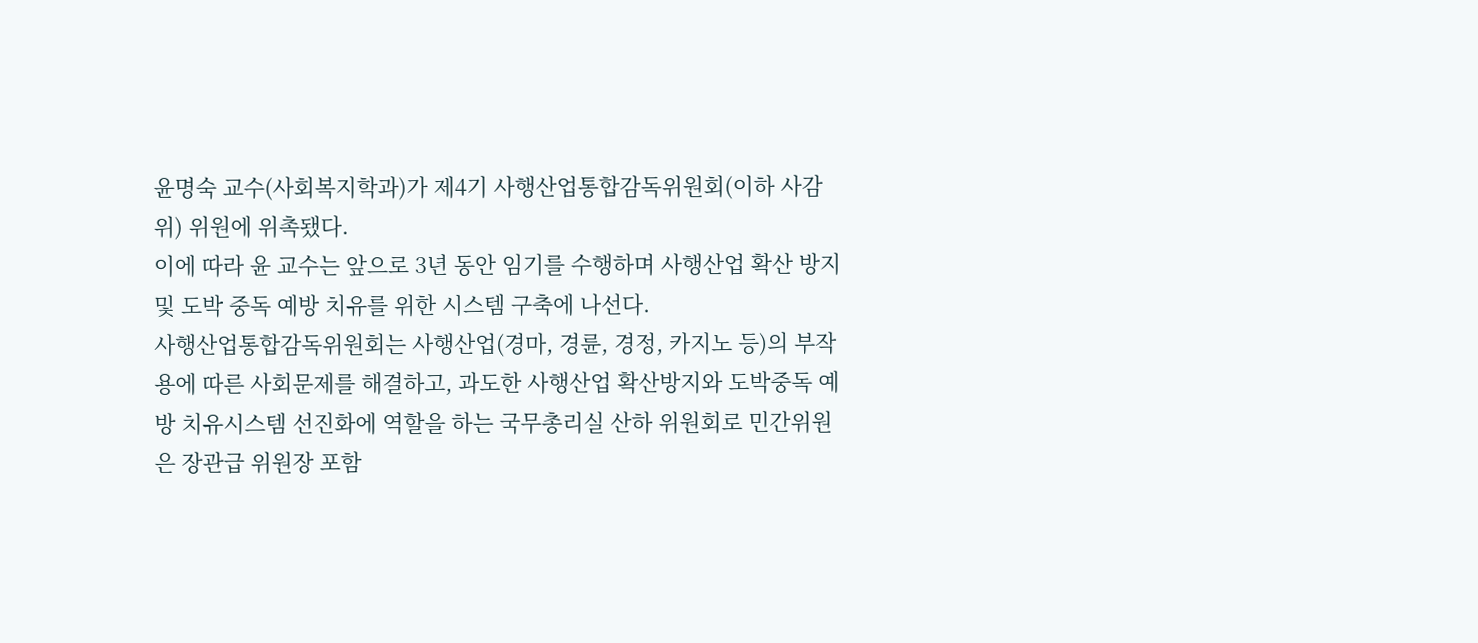윤명숙 교수(사회복지학과)가 제4기 사행산업통합감독위원회(이하 사감위) 위원에 위촉됐다.
이에 따라 윤 교수는 앞으로 3년 동안 임기를 수행하며 사행산업 확산 방지 및 도박 중독 예방 치유를 위한 시스템 구축에 나선다.
사행산업통합감독위원회는 사행산업(경마, 경륜, 경정, 카지노 등)의 부작용에 따른 사회문제를 해결하고, 과도한 사행산업 확산방지와 도박중독 예방 치유시스템 선진화에 역할을 하는 국무총리실 산하 위원회로 민간위원은 장관급 위원장 포함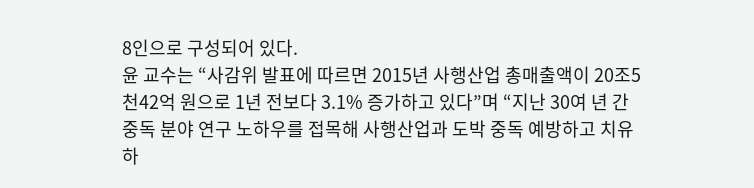8인으로 구성되어 있다.
윤 교수는 “사감위 발표에 따르면 2015년 사행산업 총매출액이 20조5천42억 원으로 1년 전보다 3.1% 증가하고 있다”며 “지난 30여 년 간 중독 분야 연구 노하우를 접목해 사행산업과 도박 중독 예방하고 치유하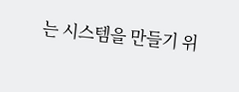는 시스템을 만들기 위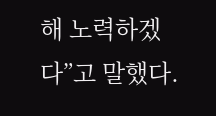해 노력하겠다”고 말했다.